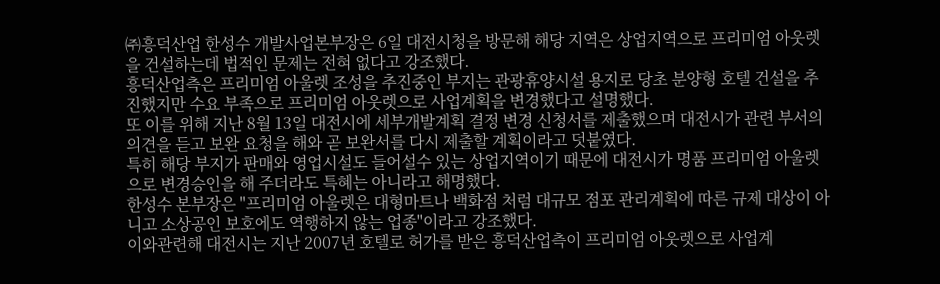㈜흥덕산업 한성수 개발사업본부장은 6일 대전시청을 방문해 해당 지역은 상업지역으로 프리미엄 아웃렛을 건설하는데 법적인 문제는 전혀 없다고 강조했다.
흥덕산업측은 프리미엄 아울렛 조성을 추진중인 부지는 관광휴양시설 용지로 당초 분양형 호텔 건설을 추진했지만 수요 부족으로 프리미엄 아웃렛으로 사업계획을 변경했다고 설명했다.
또 이를 위해 지난 8월 13일 대전시에 세부개발계획 결정 변경 신청서를 제출했으며 대전시가 관련 부서의 의견을 듣고 보완 요청을 해와 곧 보완서를 다시 제출할 계획이라고 덧붙였다.
특히 해당 부지가 판매와 영업시설도 들어설수 있는 상업지역이기 때문에 대전시가 명품 프리미엄 아울렛으로 변경승인을 해 주더라도 특혜는 아니라고 해명했다.
한성수 본부장은 "프리미엄 아울렛은 대형마트나 백화점 처럼 대규모 점포 관리계획에 따른 규제 대상이 아니고 소상공인 보호에도 역행하지 않는 업종"이라고 강조했다.
이와관련해 대전시는 지난 2007년 호텔로 허가를 받은 흥덕산업측이 프리미엄 아웃렛으로 사업계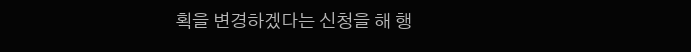획을 변경하겠다는 신청을 해 행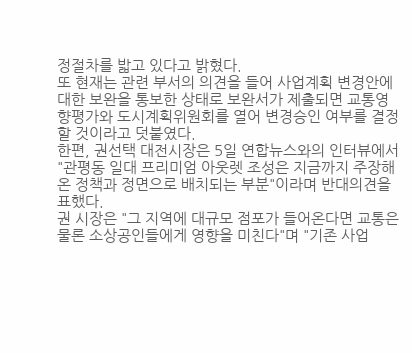정절차를 밟고 있다고 밝혔다.
또 현재는 관련 부서의 의견을 들어 사업계획 변경안에 대한 보완을 통보한 상태로 보완서가 제출되면 교통영향평가와 도시계획위원회를 열어 변경승인 여부를 결정할 것이라고 덧붙였다.
한편, 권선택 대전시장은 5일 연합뉴스와의 인터뷰에서 "관평동 일대 프리미엄 아웃렛 조성은 지금까지 주장해온 정책과 정면으로 배치되는 부분"이라며 반대의견을 표했다.
권 시장은 "그 지역에 대규모 점포가 들어온다면 교통은 물론 소상공인들에게 영향을 미친다"며 "기존 사업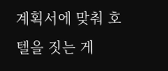계획서에 맞춰 호텔을 짓는 게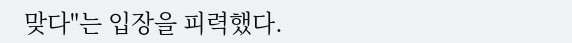맞다"는 입장을 피력했다.